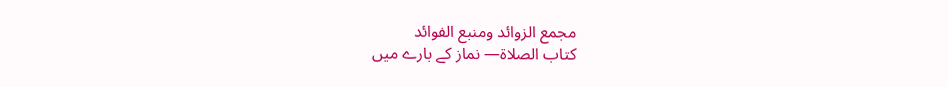مجمع الزوائد ومنبع الفوائد
كتاب الصلاة— نماز کے بارے میں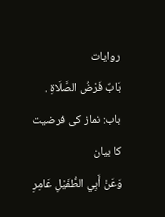روایات
بَابٌ فَرْضُ الصَّلَاةِ . باب: نماز کی فرضیت کا بیان
وَعَنْ أَبِي الطُّفَيْلِ عَامِرِ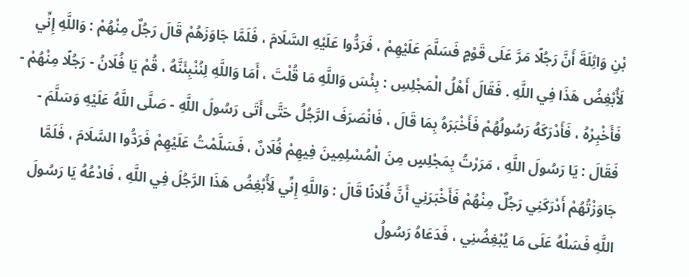بْنِ وَاثِلَةَ أَنَّ رَجُلًا مَرَّ عَلَى قَوْمٍ فَسَلَّمَ عَلَيْهِمْ ، فَرَدُّوا عَلَيْهِ السَّلَامَ ، فَلَمَّا جَاوَزَهُمْ قَالَ رَجُلٌ مِنْهُمْ : وَاللَّهِ إِنِّي لَأُبْغِضُ هَذَا فِي اللَّهِ . فَقَالَ أَهْلُ الْمَجْلِسِ : بِئْسَ وَاللَّهِ مَا قُلْتَ ، أَمَا وَاللَّهِ لِنُنْبِئَنَّهُ ، قُمْ يَا فُلَانُ - رَجُلًا مِنْهُمْ - فَأَخْبِرْهُ ، فَأَدْرَكَهُ رَسُولُهُمْ فَأَخْبَرَهُ بِمَا قَالَ ، فَانْصَرَفَ الرَّجُلُ حَتَّى أَتَى رَسُولَ اللَّهِ - صَلَّى اللَّهُ عَلَيْهِ وَسَلَّمَ - فَقَالَ : يَا رَسُولَ اللَّهِ ، مَرَرْتُ بِمَجْلِسٍ مِنَ الْمُسْلِمِينَ فِيهِمْ فُلَانٌ ، فَسَلَّمْتُ عَلَيْهِمْ فَرَدُّوا السَّلَامَ ، فَلَمَّا جَاوَزْتُهُمْ أَدْرَكَنِي رَجُلٌ مِنْهُمْ فَأَخْبَرَنِي أَنَّ فُلَانًا قَالَ : وَاللَّهِ إِنِّي لَأُبْغِضُ هَذَا الرَّجُلَ فِي اللَّهِ ، فَادْعُهُ يَا رَسُولَ اللَّهِ فَسَلْهُ عَلَى مَا يُبْغِضُنِي ، فَدَعَاهُ رَسُولُ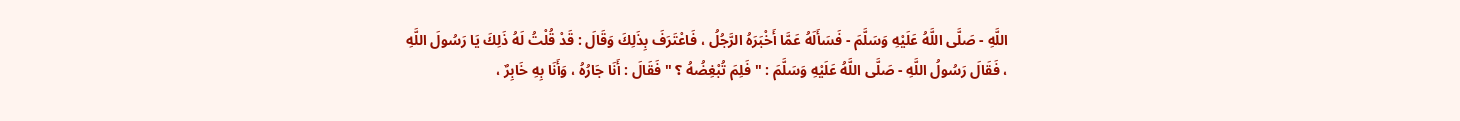اللَّهِ - صَلَّى اللَّهُ عَلَيْهِ وَسَلَّمَ - فَسَأَلَهُ عَمَّا أَخْبَرَهُ الرَّجُلُ ، فَاعْتَرَفَ بِذَلِكَ وَقَالَ : قَدْ قُلْتُ لَهُ ذَلِكَ يَا رَسُولَ اللَّهِ ، فَقَالَ رَسُولُ اللَّهِ - صَلَّى اللَّهُ عَلَيْهِ وَسَلَّمَ : " فَلِمَ تُبْغِضُهُ ؟ " فَقَالَ : أَنَا جَارُهُ ، وَأَنَا بِهِ خَابِرٌ ،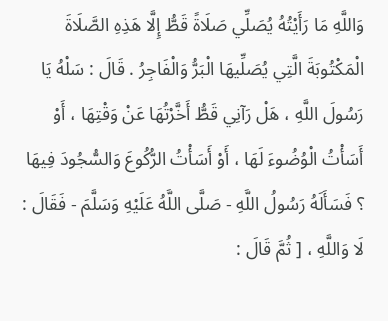وَاللَّهِ مَا رَأَيْتُهُ يُصَلِّي صَلَاةً قَطُّ إِلَّا هَذِهِ الصَّلَاةَ الْمَكْتُوبَةَ الَّتِي يُصَلِّيهَا الْبَرُّ وَالْفَاجِرُ . قَالَ : سَلْهُ يَا رَسُولَ اللَّهِ ، هَلْ رَآنِي قَطُّ أَخَّرْتُهَا عَنْ وَقْتِهَا ، أَوْ أَسَأْتُ الْوُضُوءَ لَهَا ، أَوْ أَسَأْتُ الرُّكُوعَ وَالسُّجُودَ فِيهَا ؟ فَسَأَلَهُ رَسُولُ اللَّهِ - صَلَّى اللَّهُ عَلَيْهِ وَسَلَّمَ - فَقَالَ : لَا وَاللَّهِ ، [ ثُمَّ قَالَ :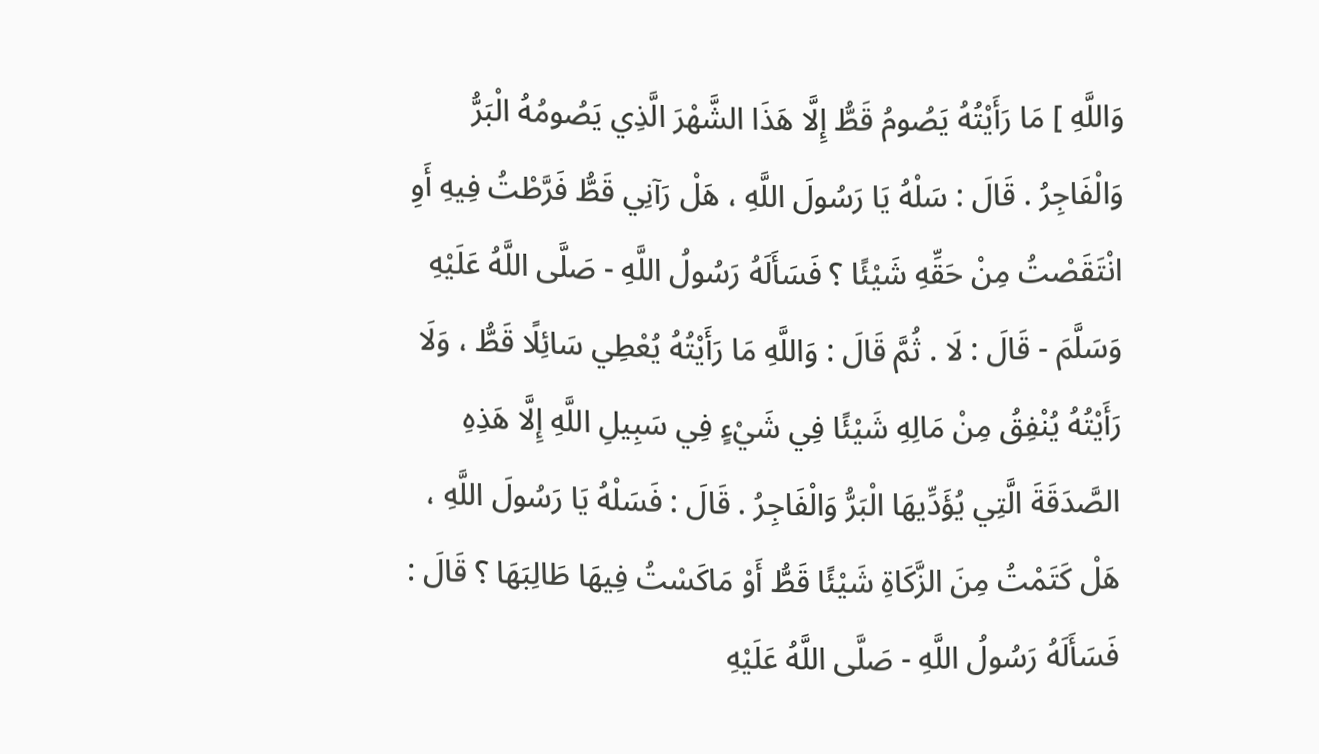وَاللَّهِ ] مَا رَأَيْتُهُ يَصُومُ قَطُّ إِلَّا هَذَا الشَّهْرَ الَّذِي يَصُومُهُ الْبَرُّ وَالْفَاجِرُ . قَالَ : سَلْهُ يَا رَسُولَ اللَّهِ ، هَلْ رَآنِي قَطُّ فَرَّطْتُ فِيهِ أَوِ انْتَقَصْتُ مِنْ حَقِّهِ شَيْئًا ؟ فَسَأَلَهُ رَسُولُ اللَّهِ - صَلَّى اللَّهُ عَلَيْهِ وَسَلَّمَ - قَالَ : لَا . ثُمَّ قَالَ : وَاللَّهِ مَا رَأَيْتُهُ يُعْطِي سَائِلًا قَطُّ ، وَلَا رَأَيْتُهُ يُنْفِقُ مِنْ مَالِهِ شَيْئًا فِي شَيْءٍ فِي سَبِيلِ اللَّهِ إِلَّا هَذِهِ الصَّدَقَةَ الَّتِي يُؤَدِّيهَا الْبَرُّ وَالْفَاجِرُ . قَالَ : فَسَلْهُ يَا رَسُولَ اللَّهِ ، هَلْ كَتَمْتُ مِنَ الزَّكَاةِ شَيْئًا قَطُّ أَوْ مَاكَسْتُ فِيهَا طَالِبَهَا ؟ قَالَ : فَسَأَلَهُ رَسُولُ اللَّهِ - صَلَّى اللَّهُ عَلَيْهِ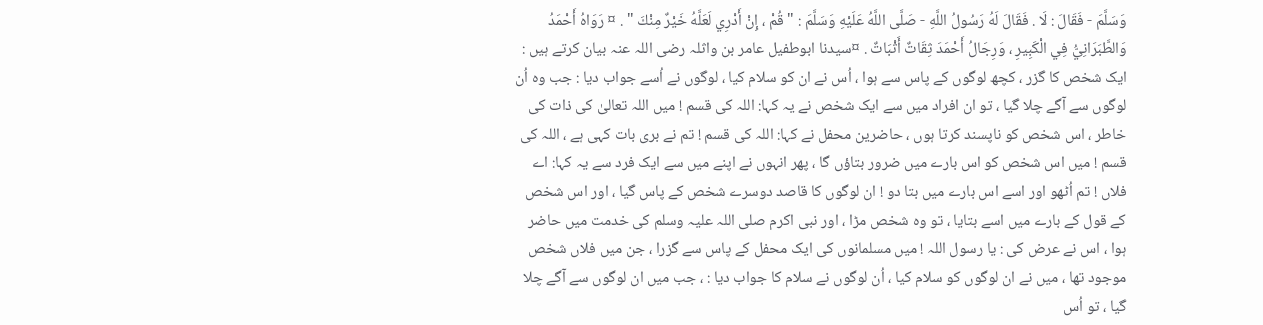وَسَلَّمَ - فَقَالَ : لَا . فَقَالَ لَهُ رَسُولُ اللَّهِ - صَلَّى اللَّهُ عَلَيْهِ وَسَلَّمَ : " قُمْ ، إِنْ أَدْرِي لَعَلَّهُ خَيْرٌ مِنْكَ " . ¤ رَوَاهُ أَحْمَدُ وَالطَّبَرَانِيُّ فِي الْكَبِيرِ ، وَرِجَالُ أَحْمَدَ ثِقَاتٌ أَثْبَاتٌ . ¤سیدنا ابوطفیل عامر بن واثلہ رضی اللہ عنہ بیان کرتے ہیں : ایک شخص کا گزر ، کچھ لوگوں کے پاس سے ہوا ، اُس نے ان کو سلام کیا ، لوگوں نے اُسے جواب دیا : جب وہ اُن لوگوں سے آگے چلا گیا ، تو ان افراد میں سے ایک شخص نے یہ کہا: اللہ کی قسم ! میں اللہ تعالیٰ کی ذات کی خاطر ، اس شخص کو ناپسند کرتا ہوں ، حاضرین محفل نے کہا: اللہ کی قسم ! تم نے بری بات کہی ہے ، اللہ کی قسم ! میں اس شخص کو اس بارے میں ضرور بتاؤں گا ، پھر انہوں نے اپنے میں سے ایک فرد سے یہ کہا: اے فلاں ! تم اُٹھو اور اسے اس بارے میں بتا دو ! ان لوگوں کا قاصد دوسرے شخص کے پاس گیا ، اور اس شخص کے قول کے بارے میں اسے بتایا ، تو وہ شخص مڑا ، اور نبی اکرم صلی اللہ علیہ وسلم کی خدمت میں حاضر ہوا ، اس نے عرض کی : یا رسول اللہ ! میں مسلمانوں کی ایک محفل کے پاس سے گزرا ، جن میں فلاں شخص موجود تھا ، میں نے ان لوگوں کو سلام کیا ، اُن لوگوں نے سلام کا جواب دیا : ، جب میں ان لوگوں سے آگے چلا گیا ، تو اُس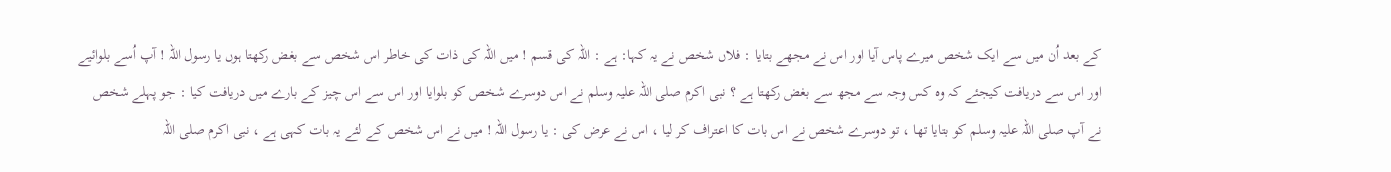کے بعد اُن میں سے ایک شخص میرے پاس آیا اور اس نے مجھے بتایا : فلاں شخص نے یہ کہا: ہے : اللہ کی قسم ! میں اللہ کی ذات کی خاطر اس شخص سے بغض رکھتا ہوں یا رسول اللہ ! آپ اُسے بلوائیے اور اس سے دریافت کیجئے کہ وہ کس وجہ سے مجھ سے بغض رکھتا ہے ؟ نبی اکرم صلی اللہ علیہ وسلم نے اس دوسرے شخص کو بلوایا اور اس سے اس چیز کے بارے میں دریافت کیا : جو پہلے شخص نے آپ صلی اللہ علیہ وسلم کو بتایا تھا ، تو دوسرے شخص نے اس بات کا اعتراف کر لیا ، اس نے عرض کی : یا رسول اللہ ! میں نے اس شخص کے لئے یہ بات کہی ہے ، نبی اکرم صلی اللہ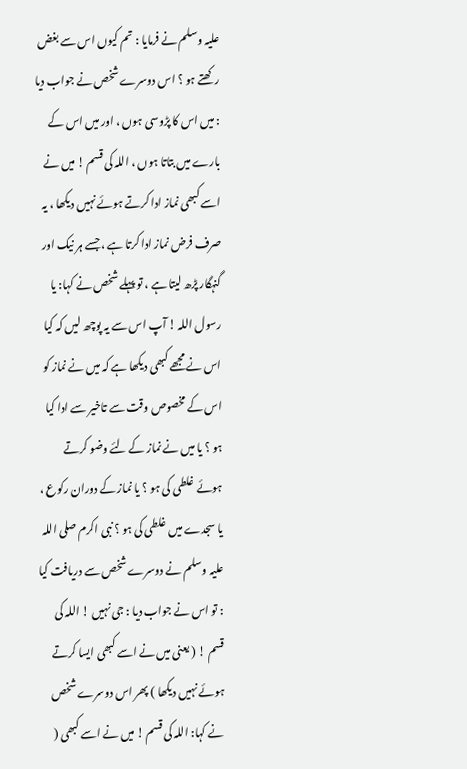علیہ وسلم نے فرمایا : تم کیوں اس سے بغض رکھتے ہو ؟ اس دوسرے شخص نے جواب دیا : میں اس کا پڑوسی ہوں ، اور میں اس کے بارے میں بتاتا ہوں ، اللہ کی قسم ! میں نے اسے کبھی نماز ادا کرتے ہوئے نہیں دیکھا ، یہ صرف فرض نماز ادا کرتا ہے ، جسے ہر نیک اور گنہگار پڑھ لیتا ہے ، تو پہلے شخص نے کہا: یا رسول اللہ ! آپ اس سے یہ پوچھ لیں کہ کیا اس نے مجھے کبھی دیکھا ہے کہ میں نے نماز کو اس کے مخصوص وقت سے تاخیر سے ادا کیا ہو ؟ یا میں نے نماز کے لئے وضو کرتے ہوئے غلطی کی ہو ؟ یا نماز کے دوران رکوع ، یا سجدے میں غلطی کی ہو ؟ نبی اکرم صلی اللہ علیہ وسلم نے دوسرے شخص سے دریافت کیا : تو اس نے جواب دیا : جی نہیں ! اللہ کی قسم ! ( یعنی میں نے اسے کبھی ایسا کرتے ہوئے نہیں دیکھا ) پھر اس دوسرے شخص نے کہا: اللہ کی قسم ! میں نے اسے کبھی (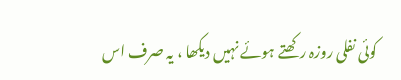کوئی نفلی روزہ رکھتے ہوئے نہیں دیکھا ، یہ صرف اس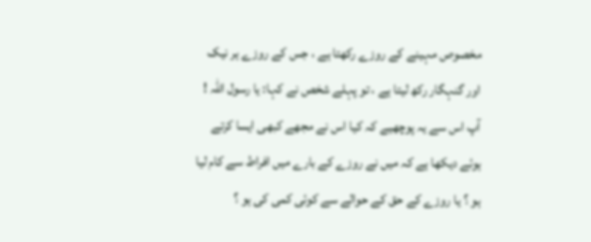مخصوص مہینے کے روزے رکھتا ہے ، جس کے روزے ہر نیک اور گنہگار رکھ لیتا ہے ، تو پہلے شخص نے کہا: یا رسول اللہ ! آپ اس سے یہ پوچھیے کہ کیا اس نے مجھے کبھی ایسا کرتے ہوئے دیکھا ہے کہ میں نے روزے کے بارے میں افراط سے کام لیا ہو ؟ یا روزے کے حق کے حوالے سے کوئی کمی کی ہو ؟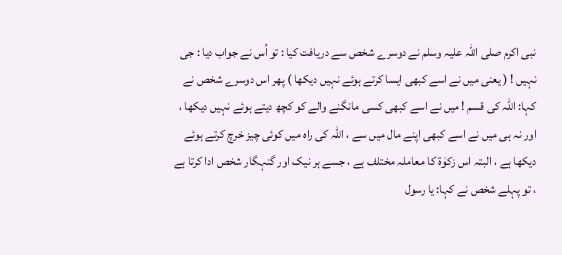نبی اکرم صلی اللہ علیہ وسلم نے دوسرے شخص سے دریافت کیا : تو اُس نے جواب دیا : جی نہیں ! ( یعنی میں نے اسے کبھی ایسا کرتے ہوئے نہیں دیکھا ) پھر اس دوسرے شخص نے کہا: اللہ کی قسم ! میں نے اسے کبھی کسی مانگنے والے کو کچھ دیتے ہوئے نہیں دیکھا ، اور نہ ہی میں نے اسے کبھی اپنے مال میں سے ، اللہ کی راہ میں کوئی چیز خرچ کرتے ہوئے دیکھا ہے ، البتہ اس زکوٰۃ کا معاملہ مختلف ہے ، جسے ہر نیک اور گنہگار شخص ادا کرتا ہے ، تو پہلے شخص نے کہا: یا رسول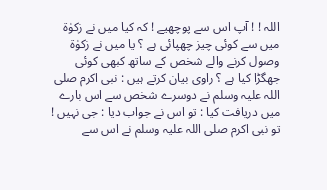اللہ ! ! آپ اس سے پوچھیے ! کہ کیا میں نے زکوٰۃ میں سے کوئی چیز چھپائی ہے ؟ یا میں نے زکوٰۃ وصول کرنے والے شخص کے ساتھ کبھی کوئی جھگڑا کیا ہے ؟ راوی بیان کرتے ہیں : نبی اکرم صلی اللہ علیہ وسلم نے دوسرے شخص سے اس بارے میں دریافت کیا : تو اس نے جواب دیا : جی نہیں ! تو نبی اکرم صلی اللہ علیہ وسلم نے اس سے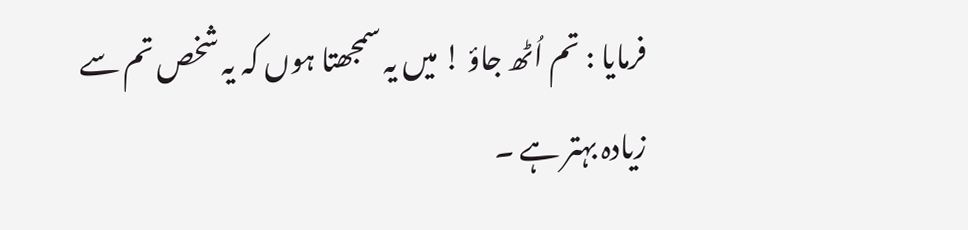فرمایا : تم اُٹھ جاؤ ! میں یہ سمجھتا ہوں کہ یہ شخص تم سے زیادہ بہتر ہے ۔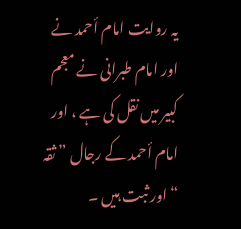یہ روایت امام أحمد نے اور امام طبرانی نے معجم کبیر میں نقل کی ہے ، اور امام أحمد کے رجال ” ثقہ “ اور ثبت ہیں ۔